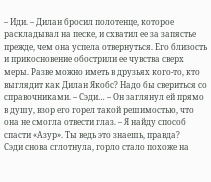– Иди. – Дилан бросил полотенце, которое раскладывал на песке, и схватил ее за запястье прежде, чем она успела отвернуться. Его близость и прикосновение обострили ее чувства сверх меры. Разве можно иметь в друзьях кого-то, кто выглядит как Дилан Якобс? Надо бы свериться со справочниками. – Сэди… – Он заглянул ей прямо в душу, взор его горел такой решимостью, что она не смогла отвести глаз. – Я найду способ спасти «Азур». Ты ведь это знаешь, правда?
Сэди снова сглотнула, горло стало похоже на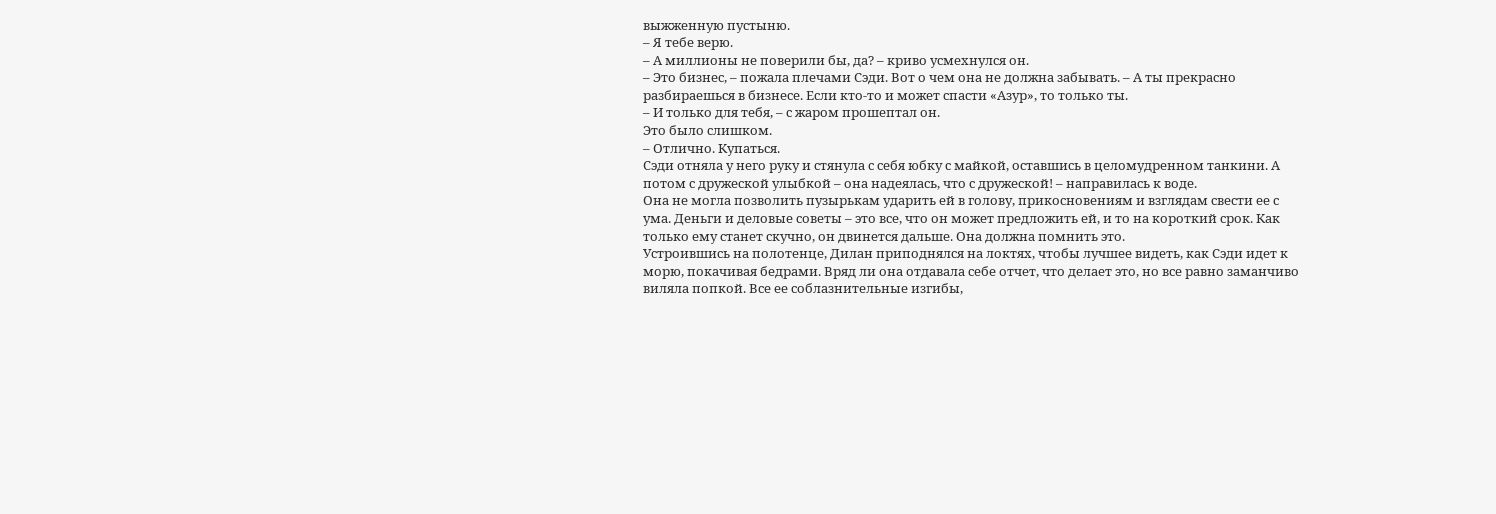выжженную пустыню.
– Я тебе верю.
– А миллионы не поверили бы, да? – криво усмехнулся он.
– Это бизнес, – пожала плечами Сэди. Вот о чем она не должна забывать. – А ты прекрасно разбираешься в бизнесе. Если кто-то и может спасти «Азур», то только ты.
– И только для тебя, – с жаром прошептал он.
Это было слишком.
– Отлично. Купаться.
Сэди отняла у него руку и стянула с себя юбку с майкой, оставшись в целомудренном танкини. А потом с дружеской улыбкой – она надеялась, что с дружеской! – направилась к воде.
Она не могла позволить пузырькам ударить ей в голову, прикосновениям и взглядам свести ее с ума. Деньги и деловые советы – это все, что он может предложить ей, и то на короткий срок. Как только ему станет скучно, он двинется дальше. Она должна помнить это.
Устроившись на полотенце, Дилан приподнялся на локтях, чтобы лучшее видеть, как Сэди идет к морю, покачивая бедрами. Вряд ли она отдавала себе отчет, что делает это, но все равно заманчиво виляла попкой. Все ее соблазнительные изгибы,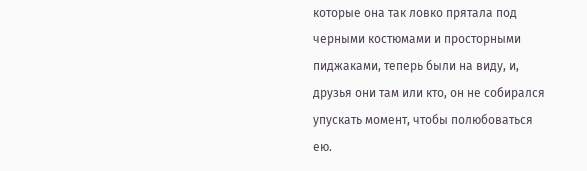которые она так ловко прятала под черными костюмами и просторными пиджаками, теперь были на виду, и, друзья они там или кто, он не собирался упускать момент, чтобы полюбоваться ею.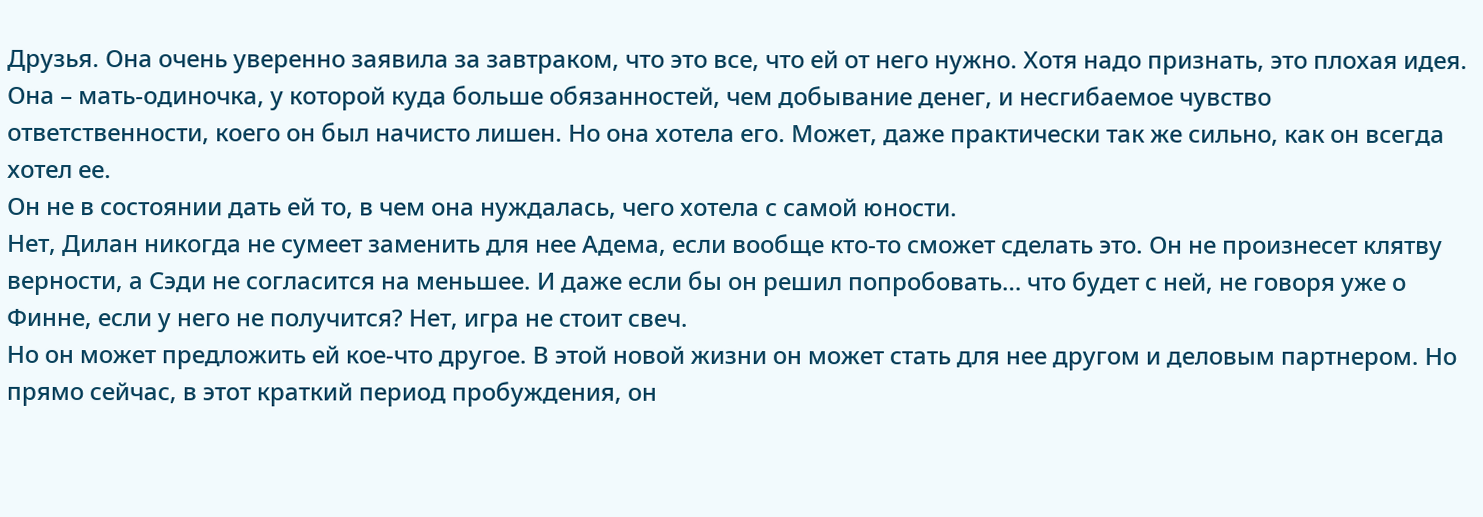Друзья. Она очень уверенно заявила за завтраком, что это все, что ей от него нужно. Хотя надо признать, это плохая идея. Она – мать-одиночка, у которой куда больше обязанностей, чем добывание денег, и несгибаемое чувство ответственности, коего он был начисто лишен. Но она хотела его. Может, даже практически так же сильно, как он всегда хотел ее.
Он не в состоянии дать ей то, в чем она нуждалась, чего хотела с самой юности.
Нет, Дилан никогда не сумеет заменить для нее Адема, если вообще кто-то сможет сделать это. Он не произнесет клятву верности, а Сэди не согласится на меньшее. И даже если бы он решил попробовать… что будет с ней, не говоря уже о Финне, если у него не получится? Нет, игра не стоит свеч.
Но он может предложить ей кое-что другое. В этой новой жизни он может стать для нее другом и деловым партнером. Но прямо сейчас, в этот краткий период пробуждения, он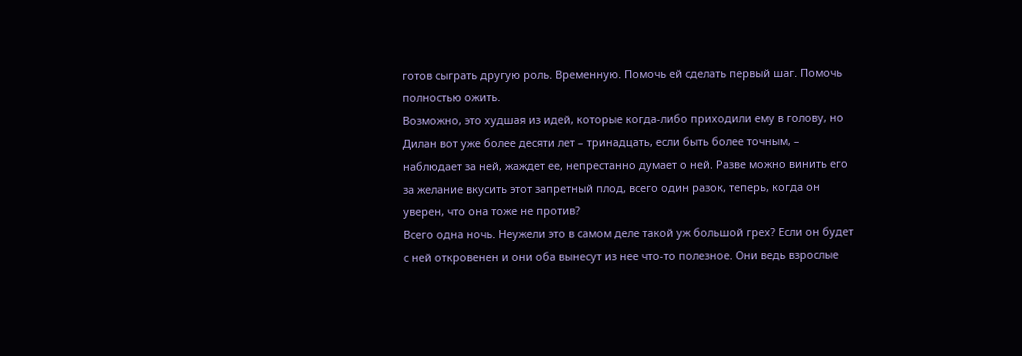готов сыграть другую роль. Временную. Помочь ей сделать первый шаг. Помочь полностью ожить.
Возможно, это худшая из идей, которые когда-либо приходили ему в голову, но Дилан вот уже более десяти лет – тринадцать, если быть более точным, – наблюдает за ней, жаждет ее, непрестанно думает о ней. Разве можно винить его за желание вкусить этот запретный плод, всего один разок, теперь, когда он уверен, что она тоже не против?
Всего одна ночь. Неужели это в самом деле такой уж большой грех? Если он будет с ней откровенен и они оба вынесут из нее что-то полезное. Они ведь взрослые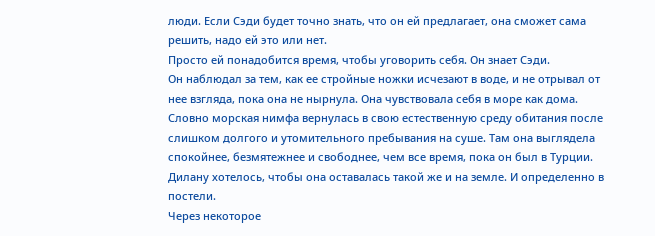люди. Если Сэди будет точно знать, что он ей предлагает, она сможет сама решить, надо ей это или нет.
Просто ей понадобится время, чтобы уговорить себя. Он знает Сэди.
Он наблюдал за тем, как ее стройные ножки исчезают в воде, и не отрывал от нее взгляда, пока она не нырнула. Она чувствовала себя в море как дома. Словно морская нимфа вернулась в свою естественную среду обитания после слишком долгого и утомительного пребывания на суше. Там она выглядела спокойнее, безмятежнее и свободнее, чем все время, пока он был в Турции.
Дилану хотелось, чтобы она оставалась такой же и на земле. И определенно в постели.
Через некоторое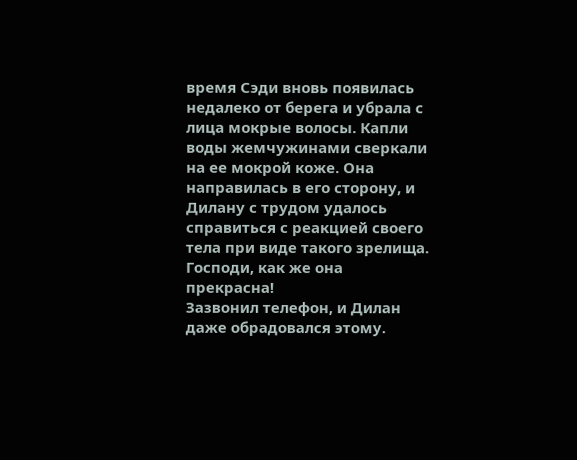время Сэди вновь появилась недалеко от берега и убрала с лица мокрые волосы. Капли воды жемчужинами сверкали на ее мокрой коже. Она направилась в его сторону, и Дилану с трудом удалось справиться с реакцией своего тела при виде такого зрелища. Господи, как же она прекрасна!
Зазвонил телефон, и Дилан даже обрадовался этому.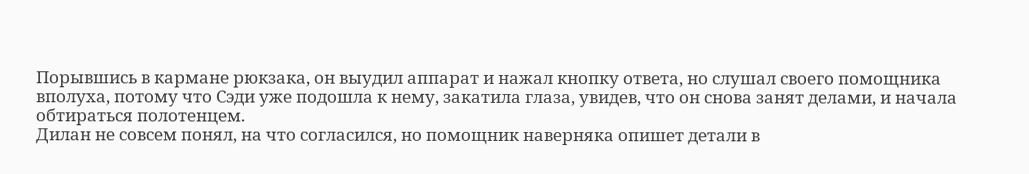Порывшись в кармане рюкзака, он выудил аппарат и нажал кнопку ответа, но слушал своего помощника вполуха, потому что Сэди уже подошла к нему, закатила глаза, увидев, что он снова занят делами, и начала обтираться полотенцем.
Дилан не совсем понял, на что согласился, но помощник наверняка опишет детали в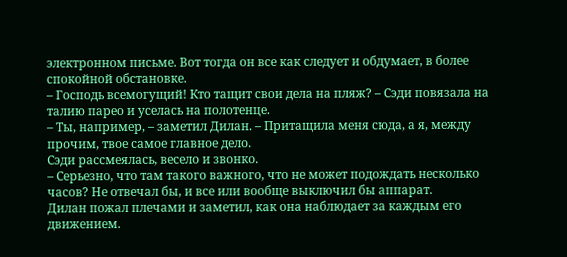электронном письме. Вот тогда он все как следует и обдумает, в более спокойной обстановке.
– Господь всемогущий! Кто тащит свои дела на пляж? – Сэди повязала на талию парео и уселась на полотенце.
– Ты, например, – заметил Дилан. – Притащила меня сюда, а я, между прочим, твое самое главное дело.
Сэди рассмеялась, весело и звонко.
– Серьезно, что там такого важного, что не может подождать несколько часов? Не отвечал бы, и все или вообще выключил бы аппарат.
Дилан пожал плечами и заметил, как она наблюдает за каждым его движением.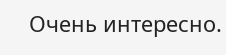Очень интересно.